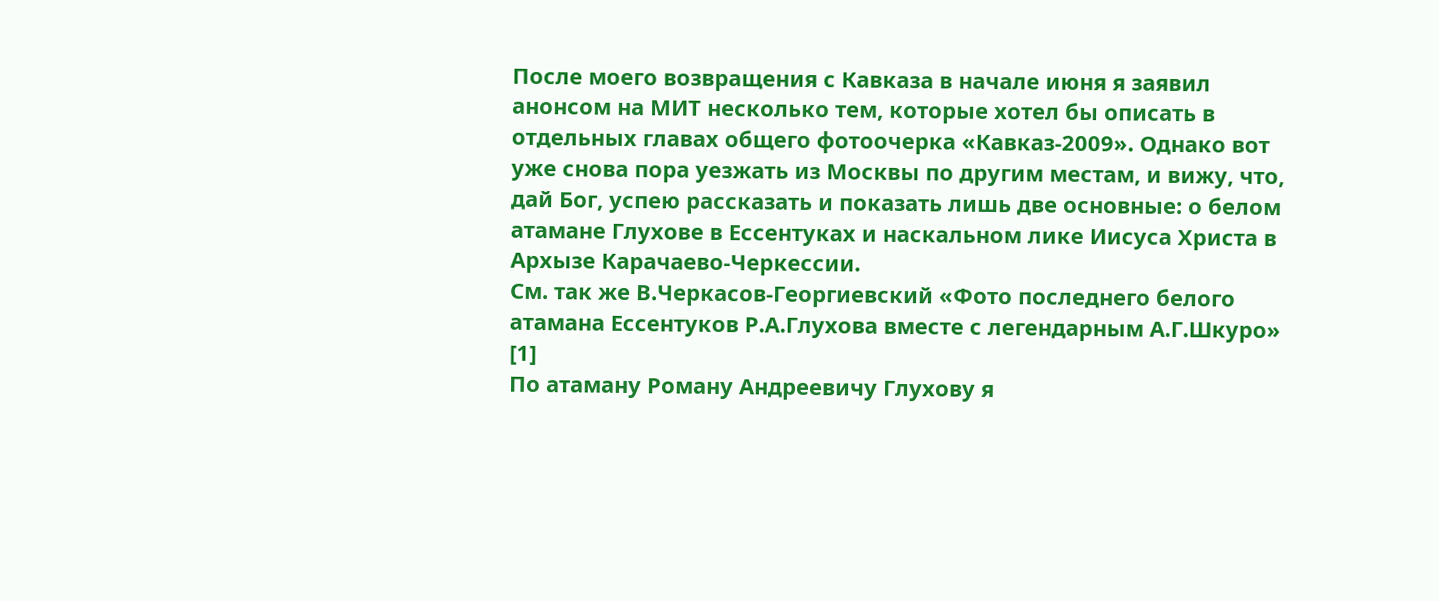После моего возвращения с Кавказа в начале июня я заявил анонсом на МИТ несколько тем, которые хотел бы описать в отдельных главах общего фотоочерка «Кавказ-2009». Однако вот уже снова пора уезжать из Москвы по другим местам, и вижу, что, дай Бог, успею рассказать и показать лишь две основные: о белом атамане Глухове в Ессентуках и наскальном лике Иисуса Христа в Архызе Карачаево-Черкессии.
См. так же В.Черкасов-Георгиевский «Фото последнего белого атамана Ессентуков Р.А.Глухова вместе с легендарным А.Г.Шкуро» [1]
По атаману Роману Андреевичу Глухову я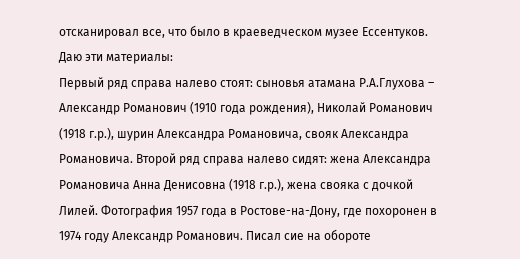отсканировал все, что было в краеведческом музее Ессентуков. Даю эти материалы:
Первый ряд справа налево стоят: сыновья атамана Р.А.Глухова – Александр Романович (1910 года рождения), Николай Романович (1918 г.р.), шурин Александра Романовича, свояк Александра Романовича. Второй ряд справа налево сидят: жена Александра Романовича Анна Денисовна (1918 г.р.), жена свояка с дочкой Лилей. Фотография 1957 года в Ростове-на-Дону, где похоронен в 1974 году Александр Романович. Писал сие на обороте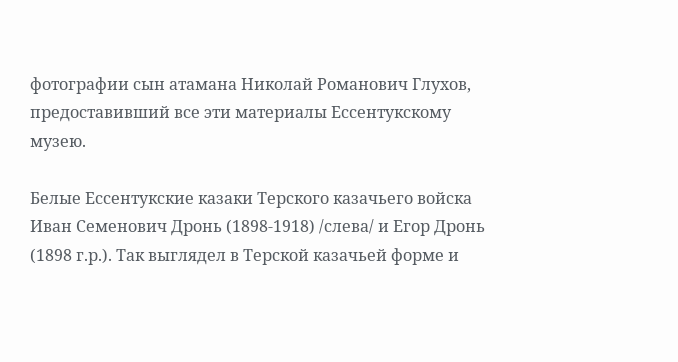фотографии сын атамана Николай Романович Глухов, предоставивший все эти материалы Ессентукскому музею.

Белые Ессентукские казаки Терского казачьего войска Иван Семенович Дронь (1898-1918) /слева/ и Егор Дронь (1898 г.р.). Так выглядел в Терской казачьей форме и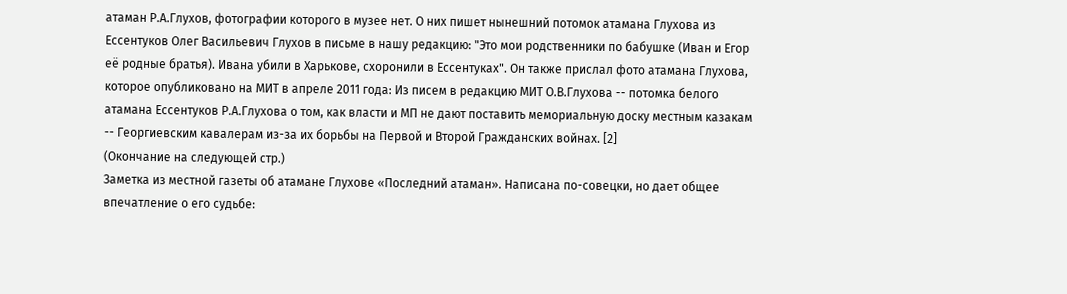атаман Р.А.Глухов, фотографии которого в музее нет. О них пишет нынешний потомок атамана Глухова из Ессентуков Олег Васильевич Глухов в письме в нашу редакцию: "Это мои родственники по бабушке (Иван и Егор её родные братья). Ивана убили в Харькове, схоронили в Ессентуках". Он также прислал фото атамана Глухова, которое опубликовано на МИТ в апреле 2011 года: Из писем в редакцию МИТ О.В.Глухова -- потомка белого атамана Ессентуков Р.А.Глухова о том, как власти и МП не дают поставить мемориальную доску местным казакам -- Георгиевским кавалерам из-за их борьбы на Первой и Второй Гражданских войнах. [2]
(Окончание на следующей стр.)
Заметка из местной газеты об атамане Глухове «Последний атаман». Написана по-совецки, но дает общее впечатление о его судьбе: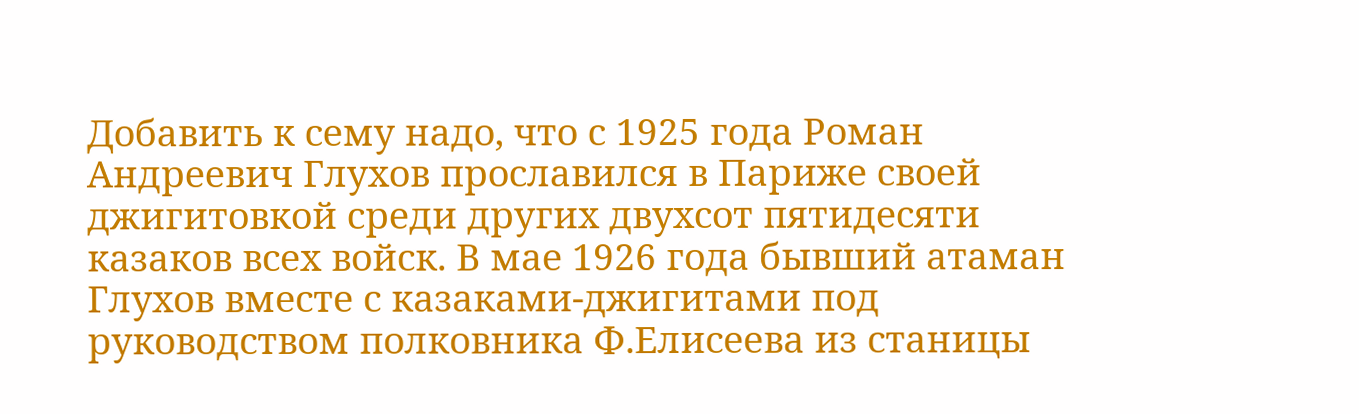Добавить к сему надо, что с 1925 года Роман Андреевич Глухов прославился в Париже своей джигитовкой среди других двухсот пятидесяти казаков всех войск. В мае 1926 года бывший атаман Глухов вместе с казаками-джигитами под руководством полковника Ф.Елисеева из станицы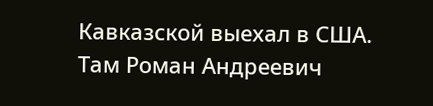Кавказской выехал в США. Там Роман Андреевич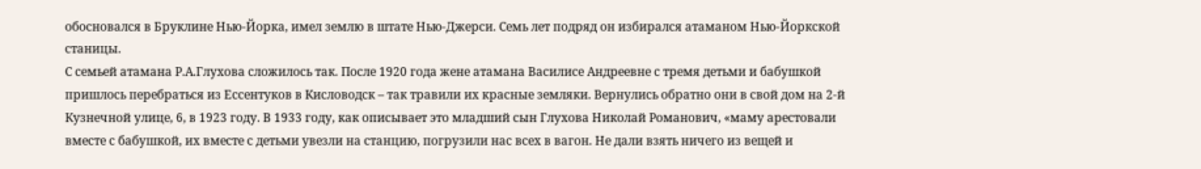обосновался в Бруклине Нью-Йорка, имел землю в штате Нью-Джерси. Семь лет подряд он избирался атаманом Нью-Йоркской станицы.
С семьей атамана Р.А.Глухова сложилось так. После 1920 года жене атамана Василисе Андреевне с тремя детьми и бабушкой пришлось перебраться из Ессентуков в Кисловодск – так травили их красные земляки. Вернулись обратно они в свой дом на 2-й Кузнечной улице, 6, в 1923 году. В 1933 году, как описывает это младший сын Глухова Николай Романович, «маму арестовали вместе с бабушкой, их вместе с детьми увезли на станцию, погрузили нас всех в вагон. Не дали взять ничего из вещей и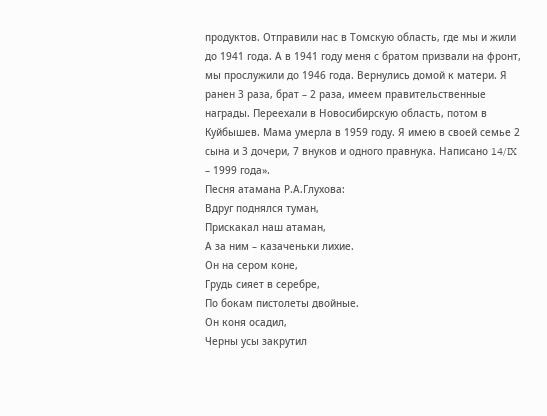продуктов. Отправили нас в Томскую область, где мы и жили до 1941 года. А в 1941 году меня с братом призвали на фронт, мы прослужили до 1946 года. Вернулись домой к матери. Я ранен 3 раза, брат – 2 раза, имеем правительственные награды. Переехали в Новосибирскую область, потом в Куйбышев. Мама умерла в 1959 году. Я имею в своей семье 2 сына и 3 дочери, 7 внуков и одного правнука. Написано 14/IX – 1999 года».
Песня атамана Р.А.Глухова:
Вдруг поднялся туман,
Прискакал наш атаман,
А за ним – казаченьки лихие.
Он на сером коне,
Грудь сияет в серебре,
По бокам пистолеты двойные.
Он коня осадил,
Черны усы закрутил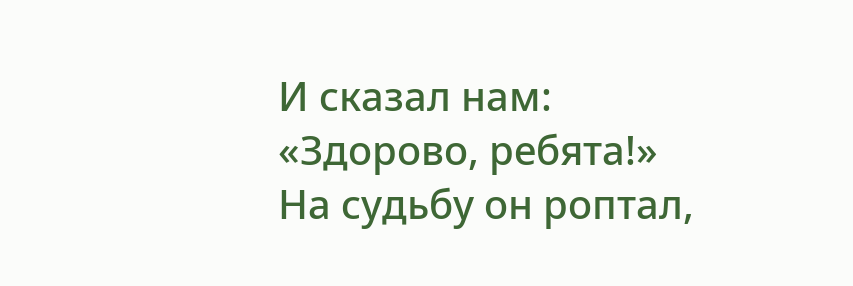И сказал нам: «Здорово, ребята!»
На судьбу он роптал,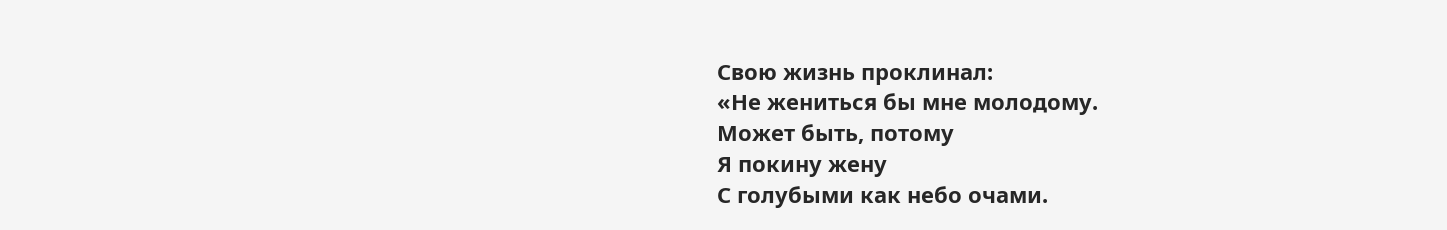Свою жизнь проклинал:
«Не жениться бы мне молодому.
Может быть, потому
Я покину жену
С голубыми как небо очами.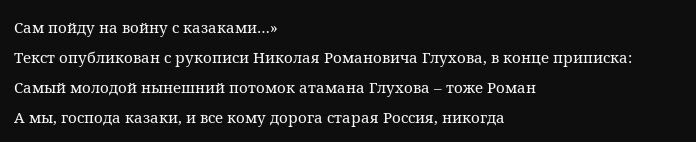Сам пойду на войну с казаками…»
Текст опубликован с рукописи Николая Романовича Глухова, в конце приписка:
Самый молодой нынешний потомок атамана Глухова – тоже Роман
А мы, господа казаки, и все кому дорога старая Россия, никогда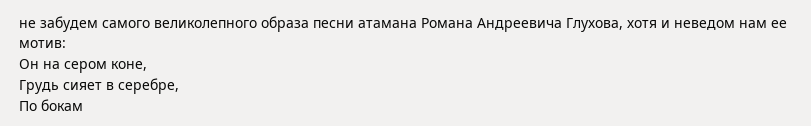не забудем самого великолепного образа песни атамана Романа Андреевича Глухова, хотя и неведом нам ее мотив:
Он на сером коне,
Грудь сияет в серебре,
По бокам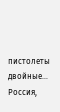пистолеты двойные…
Россия,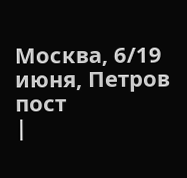Москва, 6/19 июня, Петров пост
|